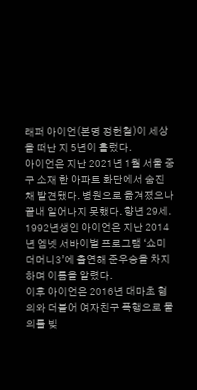래퍼 아이언(본명 정헌철)이 세상을 떠난 지 5년이 흘렀다.
아이언은 지난 2021년 1월 서울 중구 소재 한 아파트 화단에서 숨진 채 발견됐다. 병원으로 옮겨졌으나 끝내 일어나지 못했다. 향년 29세.
1992년생인 아이언은 지난 2014년 엠넷 서바이벌 프로그램 ‘쇼미더머니3’에 출연해 준우승을 차지하며 이름을 알렸다.
이후 아이언은 2016년 대마초 혐의와 더불어 여자친구 폭행으로 물의를 빚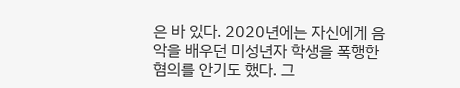은 바 있다. 2020년에는 자신에게 음악을 배우던 미성년자 학생을 폭행한 혐의를 안기도 했다. 그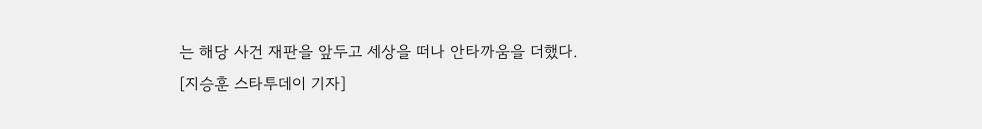는 해당 사건 재판을 앞두고 세상을 떠나 안타까움을 더했다.
[지승훈 스타투데이 기자]